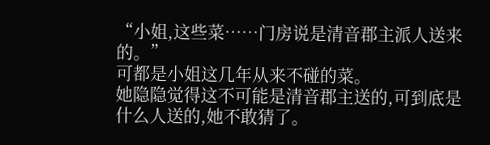“小姐,这些菜……门房说是清音郡主派人送来的。”
可都是小姐这几年从来不碰的菜。
她隐隐觉得这不可能是清音郡主送的,可到底是什么人送的,她不敢猜了。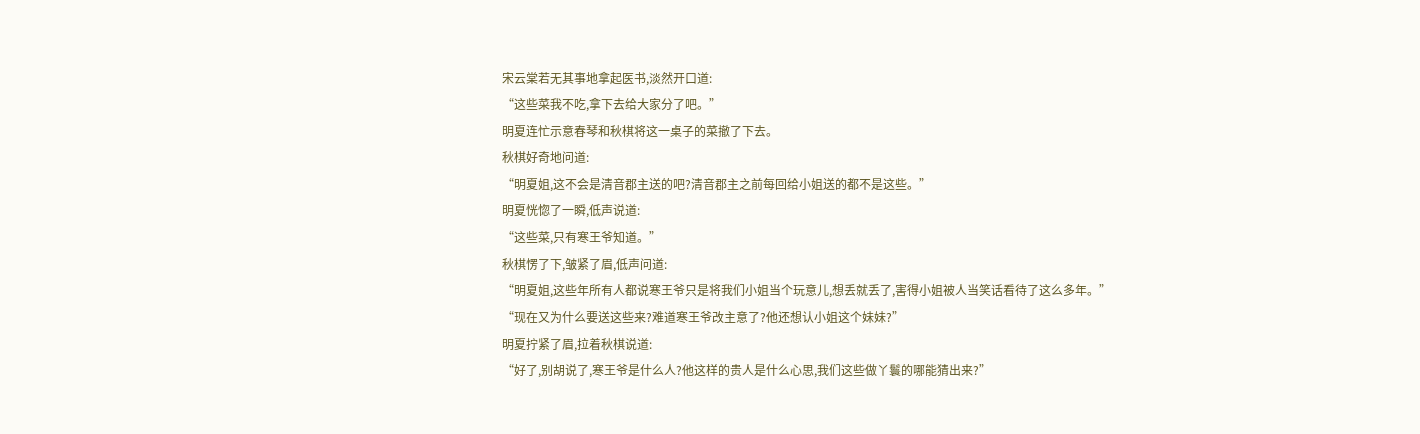宋云棠若无其事地拿起医书,淡然开口道:
“这些菜我不吃,拿下去给大家分了吧。”
明夏连忙示意春琴和秋棋将这一桌子的菜撤了下去。
秋棋好奇地问道:
“明夏姐,这不会是清音郡主送的吧?清音郡主之前每回给小姐送的都不是这些。”
明夏恍惚了一瞬,低声说道:
“这些菜,只有寒王爷知道。”
秋棋愣了下,皱紧了眉,低声问道:
“明夏姐,这些年所有人都说寒王爷只是将我们小姐当个玩意儿,想丢就丢了,害得小姐被人当笑话看待了这么多年。”
“现在又为什么要送这些来?难道寒王爷改主意了?他还想认小姐这个妹妹?”
明夏拧紧了眉,拉着秋棋说道:
“好了,别胡说了,寒王爷是什么人?他这样的贵人是什么心思,我们这些做丫鬟的哪能猜出来?”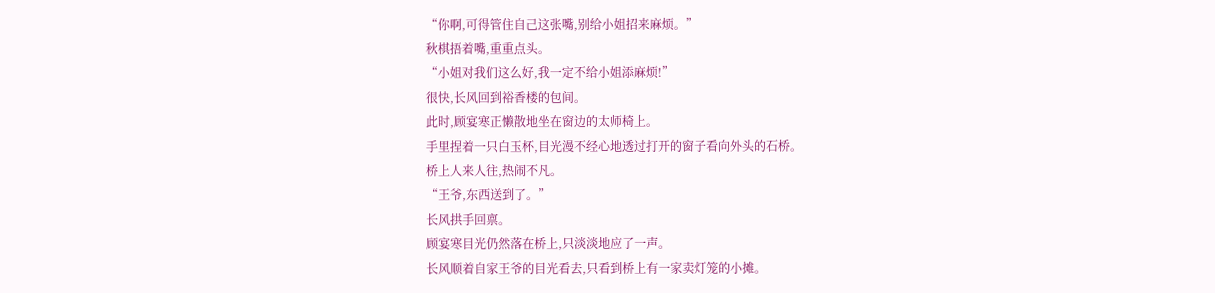“你啊,可得管住自己这张嘴,别给小姐招来麻烦。”
秋棋捂着嘴,重重点头。
“小姐对我们这么好,我一定不给小姐添麻烦!”
很快,长风回到裕香楼的包间。
此时,顾宴寒正懒散地坐在窗边的太师椅上。
手里捏着一只白玉杯,目光漫不经心地透过打开的窗子看向外头的石桥。
桥上人来人往,热闹不凡。
“王爷,东西送到了。”
长风拱手回禀。
顾宴寒目光仍然落在桥上,只淡淡地应了一声。
长风顺着自家王爷的目光看去,只看到桥上有一家卖灯笼的小摊。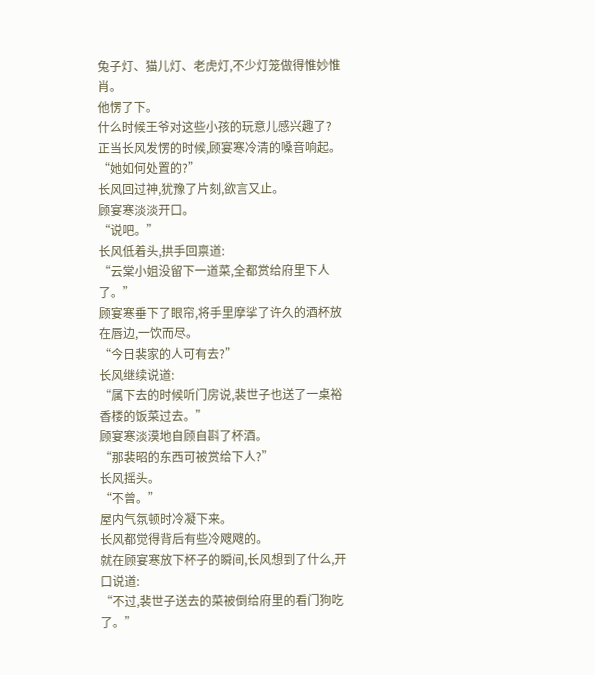兔子灯、猫儿灯、老虎灯,不少灯笼做得惟妙惟肖。
他愣了下。
什么时候王爷对这些小孩的玩意儿感兴趣了?
正当长风发愣的时候,顾宴寒冷清的嗓音响起。
“她如何处置的?”
长风回过神,犹豫了片刻,欲言又止。
顾宴寒淡淡开口。
“说吧。”
长风低着头,拱手回禀道:
“云棠小姐没留下一道菜,全都赏给府里下人了。”
顾宴寒垂下了眼帘,将手里摩挲了许久的酒杯放在唇边,一饮而尽。
“今日裴家的人可有去?”
长风继续说道:
“属下去的时候听门房说,裴世子也送了一桌裕香楼的饭菜过去。”
顾宴寒淡漠地自顾自斟了杯酒。
“那裴昭的东西可被赏给下人?”
长风摇头。
“不曾。”
屋内气氛顿时冷凝下来。
长风都觉得背后有些冷飕飕的。
就在顾宴寒放下杯子的瞬间,长风想到了什么,开口说道:
“不过,裴世子送去的菜被倒给府里的看门狗吃了。”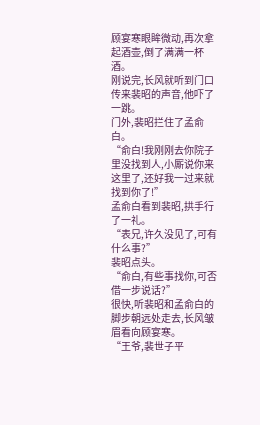顾宴寒眼眸微动,再次拿起酒壶,倒了满满一杯酒。
刚说完,长风就听到门口传来裴昭的声音,他吓了一跳。
门外,裴昭拦住了孟俞白。
“俞白!我刚刚去你院子里没找到人,小厮说你来这里了,还好我一过来就找到你了!”
孟俞白看到裴昭,拱手行了一礼。
“表兄,许久没见了,可有什么事?”
裴昭点头。
“俞白,有些事找你,可否借一步说话?”
很快,听裴昭和孟俞白的脚步朝远处走去,长风皱眉看向顾宴寒。
“王爷,裴世子平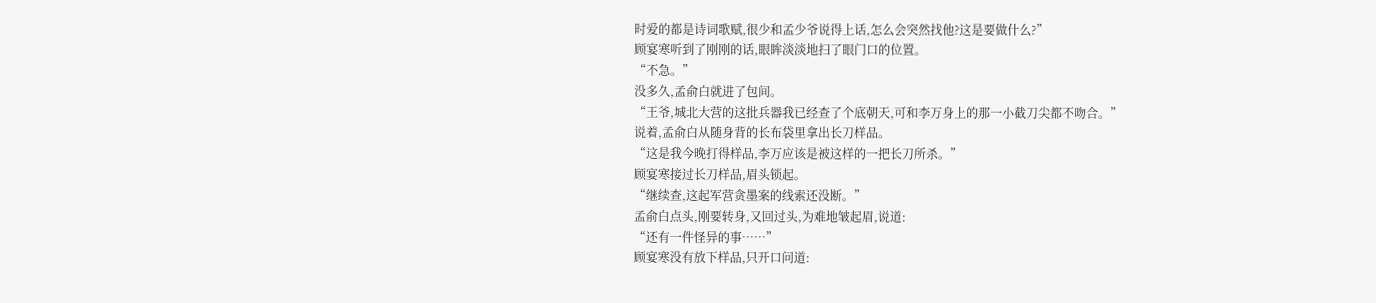时爱的都是诗词歌赋,很少和孟少爷说得上话,怎么会突然找他?这是要做什么?”
顾宴寒听到了刚刚的话,眼眸淡淡地扫了眼门口的位置。
“不急。”
没多久,孟俞白就进了包间。
“王爷,城北大营的这批兵器我已经查了个底朝天,可和李万身上的那一小截刀尖都不吻合。”
说着,孟俞白从随身背的长布袋里拿出长刀样品。
“这是我今晚打得样品,李万应该是被这样的一把长刀所杀。”
顾宴寒接过长刀样品,眉头锁起。
“继续查,这起军营贪墨案的线索还没断。”
孟俞白点头,刚要转身,又回过头,为难地皱起眉,说道:
“还有一件怪异的事……”
顾宴寒没有放下样品,只开口问道: